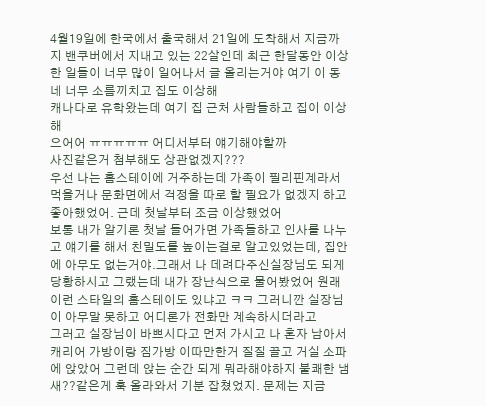4월19일에 한국에서 출국해서 21일에 도착해서 지금까지 밴쿠버에서 지내고 있는 22살인데 최근 한달동안 이상한 일들이 너무 많이 일어나서 글 올리는거야 여기 이 동네 너무 소름끼치고 집도 이상해
캐나다로 유학왔는데 여기 집 근처 사람들하고 집이 이상해
으어어 ㅠㅠㅠㅠㅠ 어디서부터 얘기해야할까
사진같은거 첨부해도 상관없겠지???
우선 나는 홈스테이에 거주하는데 가족이 필리핀계라서 먹을거나 문화면에서 걱정을 따로 할 필요가 없겠지 하고 좋아했었어. 근데 첫날부터 조금 이상했었어
보통 내가 알기론 첫날 들어가면 가족들하고 인사를 나누고 얘기를 해서 친밀도를 높이는걸로 알고있었는데, 집안에 아무도 없는거야.그래서 나 데려다주신실장님도 되게 당황하시고 그랬는데 내가 장난식으로 물어봤었어 원래 이런 스타일의 홈스테이도 있냐고 ㅋㅋ 그러니깐 실장님이 아무말 못하고 어디론가 전화만 계속하시더라고
그러고 실장님이 바쁘시다고 먼저 가시고 나 혼자 남아서 캐리어 가방이랑 짐가방 이따만한거 질질 끌고 거실 소파에 앉았어 그런데 앉는 순간 되게 뭐라해야하지 불쾌한 냄새??같은게 훅 올라와서 기분 잡쳤었지. 문제는 지금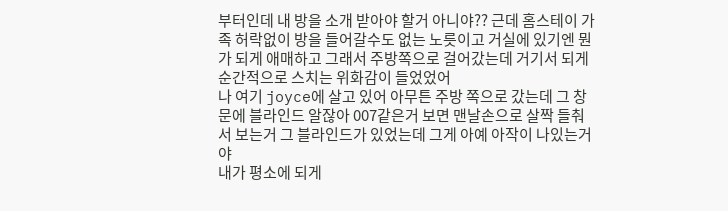부터인데 내 방을 소개 받아야 할거 아니야?? 근데 홈스테이 가족 허락없이 방을 들어갈수도 없는 노릇이고 거실에 있기엔 뭔가 되게 애매하고 그래서 주방쪽으로 걸어갔는데 거기서 되게 순간적으로 스치는 위화감이 들었었어
나 여기 joyce에 살고 있어 아무튼 주방 쪽으로 갔는데 그 창문에 블라인드 알잖아 007같은거 보면 맨날손으로 살짝 들춰서 보는거 그 블라인드가 있었는데 그게 아예 아작이 나있는거야
내가 평소에 되게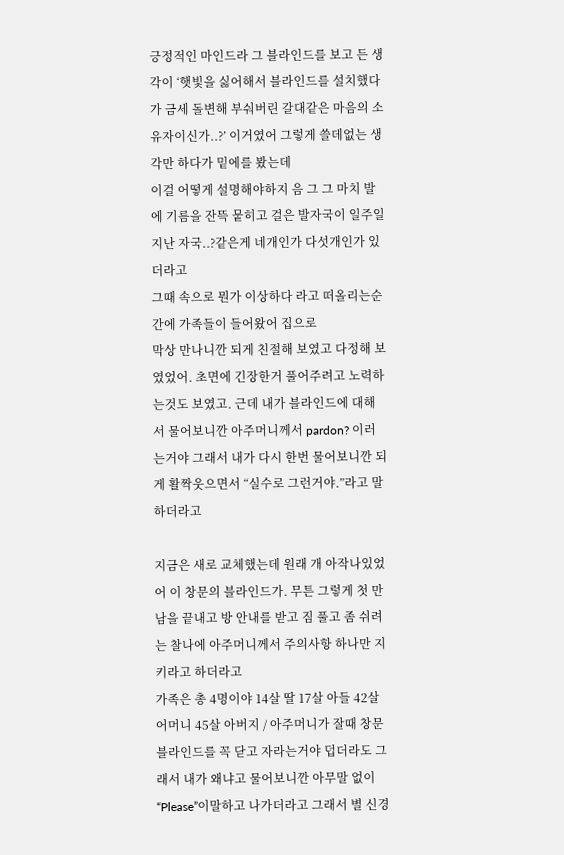긍정적인 마인드라 그 블라인드를 보고 든 생각이 ‘햇빛을 싫어해서 블라인드를 설치했다가 금세 돌변해 부숴버린 갈대같은 마음의 소유자이신가..?’ 이거였어 그렇게 쓸데없는 생각만 하다가 밑에를 봤는데
이걸 어떻게 설명해야하지 음 그 그 마치 발에 기름을 잔뜩 뭍히고 걸은 발자국이 일주일 지난 자국..?같은게 네개인가 다섯개인가 있더라고
그때 속으로 뭔가 이상하다 라고 떠올리는순간에 가족들이 들어왔어 집으로
막상 만나니깐 되게 친절해 보였고 다정해 보였었어. 초면에 긴장한거 풀어주려고 노력하는것도 보였고. 근데 내가 블라인드에 대해서 물어보니깐 아주머니께서 pardon? 이러는거야 그래서 내가 다시 한번 물어보니깐 되게 활짝웃으면서 “실수로 그런거야.”라고 말하더라고

지금은 새로 교체했는데 원래 개 아작나있었어 이 창문의 블라인드가. 무튼 그렇게 첫 만남을 끝내고 방 안내를 받고 짐 풀고 좀 쉬려는 찰나에 아주머니께서 주의사항 하나만 지키라고 하더라고
가족은 총 4명이야 14살 딸 17살 아들 42살 어머니 45살 아버지 / 아주머니가 잘때 창문 블라인드를 꼭 닫고 자라는거야 덥더라도 그래서 내가 왜냐고 물어보니깐 아무말 없이 “Please”이말하고 나가더라고 그래서 별 신경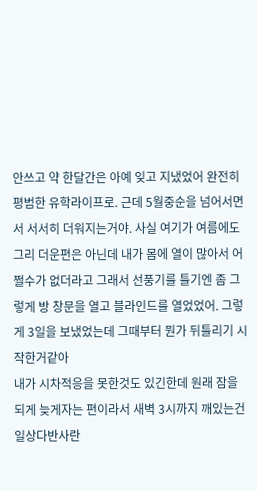안쓰고 약 한달간은 아예 잊고 지냈었어 완전히 평범한 유학라이프로. 근데 5월중순을 넘어서면서 서서히 더워지는거야. 사실 여기가 여름에도 그리 더운편은 아닌데 내가 몸에 열이 많아서 어쩔수가 없더라고 그래서 선풍기를 틀기엔 좀 그렇게 방 창문을 열고 블라인드를 열었었어. 그렇게 3일을 보냈었는데 그때부터 뭔가 뒤틀리기 시작한거같아
내가 시차적응을 못한것도 있긴한데 원래 잠을 되게 늦게자는 편이라서 새벽 3시까지 깨있는건 일상다반사란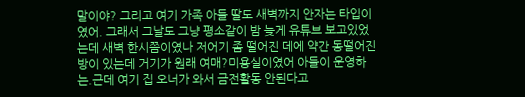말이야? 그리고 여기 가족 아들 딸도 새벽까지 안자는 타입이였어. 그래서 그날도 그냥 평소같이 밤 늦게 유튜브 보고있었는데 새벽 한시쯤이였나 저어기 좀 떨어진 데에 약간 동떨어진 방이 있는데 거기가 원래 여매?미용실이였어 아들이 운영하는.근데 여기 집 오너가 와서 금전활동 안된다고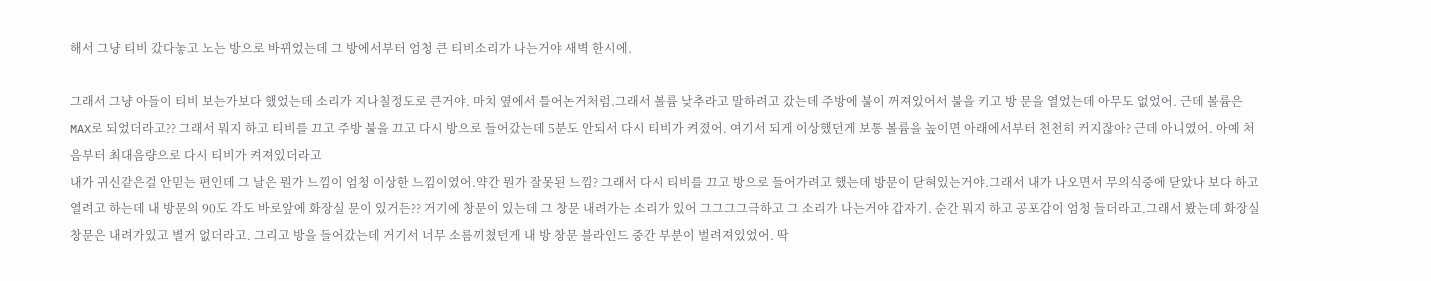해서 그냥 티비 갔다놓고 노는 방으로 바뀌었는데 그 방에서부터 엄청 큰 티비소리가 나는거야 새벽 한시에.

그래서 그냥 아들이 티비 보는가보다 했었는데 소리가 지나칠정도로 큰거야. 마치 옆에서 틀어논거처럼.그래서 볼륨 낮추라고 말하려고 갔는데 주방에 불이 꺼져있어서 불을 키고 방 문을 열었는데 아무도 없었어. 근데 볼륨은 MAX로 되었더라고?? 그래서 뭐지 하고 티비를 끄고 주방 불을 끄고 다시 방으로 들어갔는데 5분도 안되서 다시 티비가 켜졌어. 여기서 되게 이상했던게 보통 볼륨을 높이면 아래에서부터 천천히 커지잖아? 근데 아니였어. 아예 처음부터 최대음량으로 다시 티비가 켜져있더라고
내가 귀신같은걸 안믿는 편인데 그 날은 뭔가 느낌이 엄청 이상한 느낌이였어.약간 뭔가 잘못된 느낌? 그래서 다시 티비를 끄고 방으로 들어가려고 했는데 방문이 닫혀있는거야.그래서 내가 나오면서 무의식중에 닫았나 보다 하고 열려고 하는데 내 방문의 90도 각도 바로앞에 화장실 문이 있거든?? 거기에 창문이 있는데 그 창문 내려가는 소리가 있어 그그그그극하고 그 소리가 나는거야 갑자기. 순간 뭐지 하고 공포감이 엄청 들더라고.그래서 봤는데 화장실 창문은 내려가있고 별거 없더라고. 그리고 방을 들어갔는데 거기서 너무 소름끼쳤던게 내 방 창문 블라인드 중간 부분이 벌려져있었어. 딱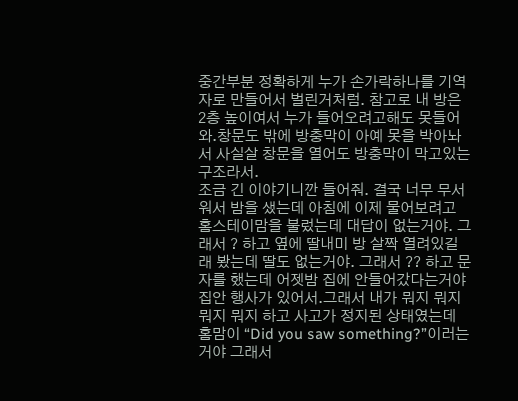중간부분 정확하게 누가 손가락하나를 기역자로 만들어서 벌린거처럼. 참고로 내 방은 2층 높이여서 누가 들어오려고해도 못들어와.창문도 밖에 방충막이 아예 못을 박아놔서 사실살 창문을 열어도 방충막이 막고있는 구조라서.
조금 긴 이야기니깐 들어줘. 결국 너무 무서워서 밤을 샜는데 아침에 이제 물어보려고 홈스테이맘을 불렀는데 대답이 없는거야. 그래서 ? 하고 옆에 딸내미 방 살짝 열려있길래 봤는데 딸도 없는거야. 그래서 ?? 하고 문자를 했는데 어젯밤 집에 안들어갔다는거야 집안 행사가 있어서.그래서 내가 뭐지 뭐지 뭐지 뭐지 하고 사고가 정지된 상태였는데 홈맘이 “Did you saw something?”이러는거야 그래서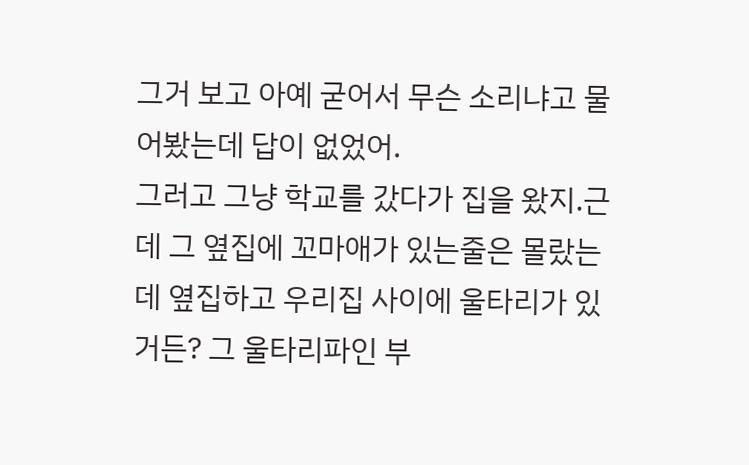그거 보고 아예 굳어서 무슨 소리냐고 물어봤는데 답이 없었어.
그러고 그냥 학교를 갔다가 집을 왔지.근데 그 옆집에 꼬마애가 있는줄은 몰랐는데 옆집하고 우리집 사이에 울타리가 있거든? 그 울타리파인 부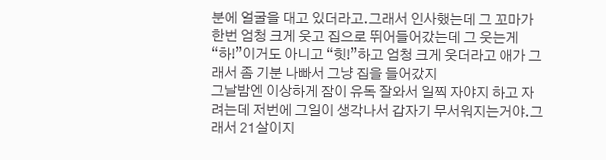분에 얼굴을 대고 있더라고.그래서 인사했는데 그 꼬마가 한번 엄청 크게 웃고 집으로 뛰어들어갔는데 그 웃는게 “하!”이거도 아니고 “힛!”하고 엄청 크게 웃더라고 애가 그래서 좀 기분 나빠서 그냥 집을 들어갔지
그날밤엔 이상하게 잠이 유독 잘와서 일찍 자야지 하고 자려는데 저번에 그일이 생각나서 갑자기 무서워지는거야.그래서 21살이지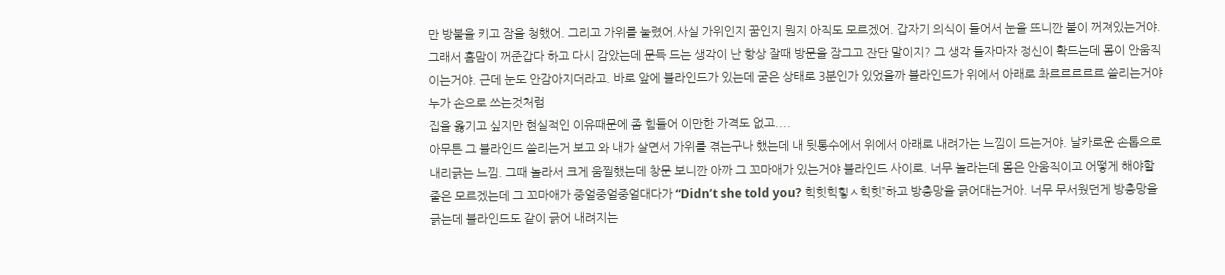만 방불을 키고 잠을 청했어. 그리고 가위를 눌렸어.사실 가위인지 꿈인지 뭔지 아직도 모르겠어. 갑자기 의식이 들어서 눈을 뜨니깐 불이 꺼져있는거야.그래서 홈맘이 꺼준갑다 하고 다시 감았는데 문득 드는 생각이 난 항상 잘때 방문을 잠그고 잔단 말이지? 그 생각 들자마자 정신이 확드는데 몸이 안움직이는거야. 근데 눈도 안감아지더라고. 바로 앞에 블라인드가 있는데 굳은 상태로 3분인가 있었을까 블라인드가 위에서 아래로 촤르르르르르 쓸리는거야 누가 손으로 쓰는것처럼
집을 옳기고 싶지만 현실적인 이유때문에 좀 힘들어 이만한 가격도 없고....
아무튼 그 블라인드 쓸리는거 보고 와 내가 살면서 가위를 겪는구나 했는데 내 뒷통수에서 위에서 아래로 내려가는 느낌이 드는거야. 날카로운 손톱으로 내리긁는 느낌. 그때 놀라서 크게 움찔했는데 창문 보니깐 아까 그 꼬마애가 있는거야 블라인드 사이로. 너무 놀라는데 몸은 안움직이고 어떻게 해야할줄은 모르겠는데 그 꼬마애가 중얼중얼중얼대다가 “Didn’t she told you? 힉힛힉힣ㅅ힉힛”하고 방충망을 긁어대는거아. 너무 무서웠던게 방충망을 긁는데 블라인드도 같이 긁어 내려지는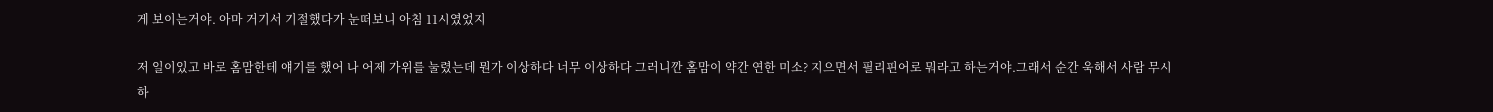게 보이는거야. 아마 거기서 기절했다가 눈떠보니 아침 11시였었지

저 일이있고 바로 홈맘한테 얘기를 했어 나 어제 가위를 눌렸는데 뭔가 이상하다 너무 이상하다 그러니깐 홈맘이 약간 연한 미소? 지으면서 필리핀어로 뭐라고 하는거야.그래서 순간 욱해서 사람 무시하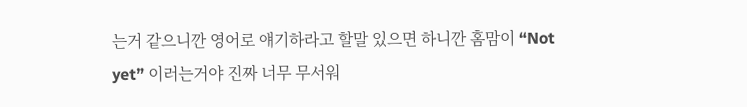는거 같으니깐 영어로 얘기하라고 할말 있으면 하니깐 홈맘이 “Not yet” 이러는거야 진짜 너무 무서워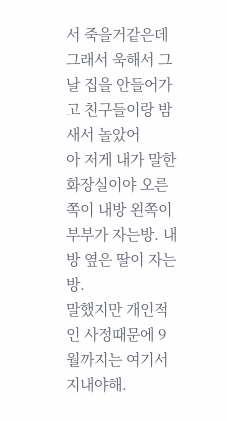서 죽을거같은데 그래서 욱해서 그날 집을 안들어가고 친구들이랑 밤새서 놀았어
아 저게 내가 말한 화장실이야 오른쪽이 내방 왼쪽이 부부가 자는방. 내 방 옆은 딸이 자는방.
말했지만 개인적인 사정때문에 9월까지는 여기서 지내야해.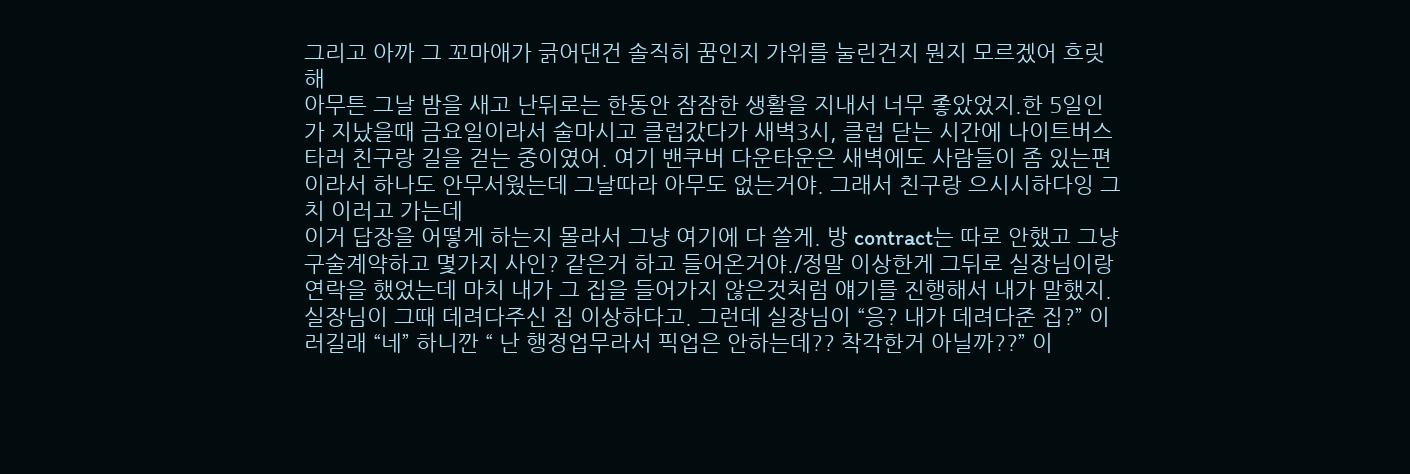그리고 아까 그 꼬마애가 긁어댄건 솔직히 꿈인지 가위를 눌린건지 뭔지 모르겠어 흐릿해
아무튼 그날 밤을 새고 난뒤로는 한동안 잠잠한 생활을 지내서 너무 좋았었지.한 5일인가 지났을때 금요일이라서 술마시고 클럽갔다가 새벽3시, 클럽 닫는 시간에 나이트버스타러 친구랑 길을 걷는 중이였어. 여기 밴쿠버 다운타운은 새벽에도 사람들이 좀 있는편이라서 하나도 안무서웠는데 그날따라 아무도 없는거야. 그래서 친구랑 으시시하다잉 그치 이러고 가는데
이거 답장을 어떻게 하는지 몰라서 그냥 여기에 다 쓸게. 방 contract는 따로 안했고 그냥 구술계약하고 몇가지 사인? 같은거 하고 들어온거야./정말 이상한게 그뒤로 실장님이랑 연락을 했었는데 마치 내가 그 집을 들어가지 않은것처럼 얘기를 진행해서 내가 말했지. 실장님이 그때 데려다주신 집 이상하다고. 그런데 실장님이 “응? 내가 데려다준 집?” 이러길래 “네” 하니깐 “ 난 행정업무라서 픽업은 안하는데?? 착각한거 아닐까??” 이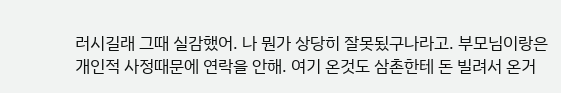러시길래 그때 실감했어. 나 뭔가 상당히 잘못됬구나라고. 부모님이랑은 개인적 사정때문에 연락을 안해. 여기 온것도 삼촌한테 돈 빌려서 온거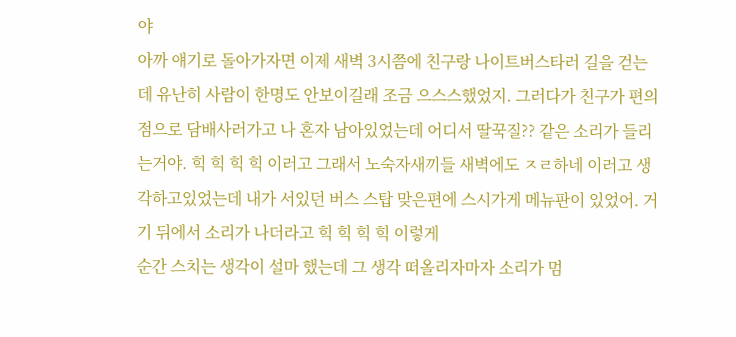야
아까 얘기로 돌아가자면 이제 새벽 3시쯤에 친구랑 나이트버스타러 길을 걷는데 유난히 사람이 한명도 안보이길래 조금 으스스했었지. 그러다가 친구가 편의점으로 담배사러가고 나 혼자 남아있었는데 어디서 딸꾹질?? 같은 소리가 들리는거야. 힉 힉 힉 힉 이러고 그래서 노숙자새끼들 새벽에도 ㅈㄹ하네 이러고 생각하고있었는데 내가 서있던 버스 스탑 맞은편에 스시가게 메뉴판이 있었어. 거기 뒤에서 소리가 나더라고 힉 힉 힉 힉 이렇게
순간 스치는 생각이 설마 했는데 그 생각 떠올리자마자 소리가 멈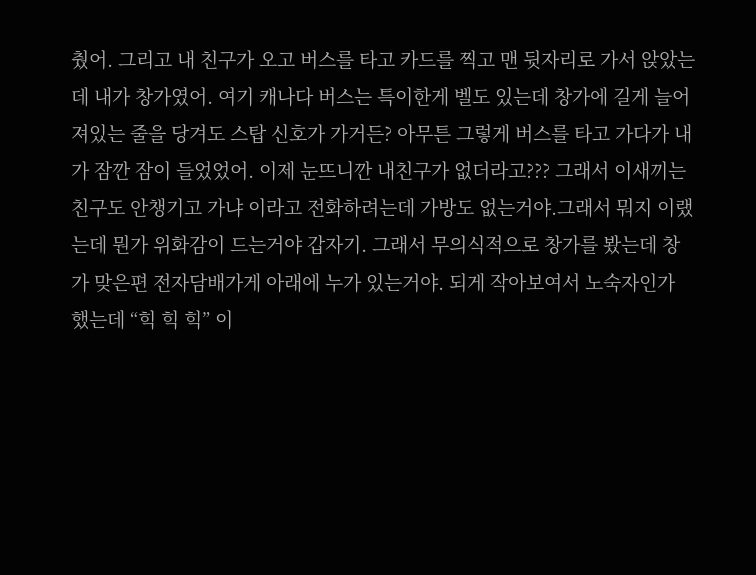췄어. 그리고 내 친구가 오고 버스를 타고 카드를 찍고 맨 뒷자리로 가서 앉았는데 내가 창가였어. 여기 캐나다 버스는 특이한게 벨도 있는데 창가에 길게 늘어져있는 줄을 당겨도 스탑 신호가 가거든? 아무튼 그렇게 버스를 타고 가다가 내가 잠깐 잠이 들었었어. 이제 눈뜨니깐 내친구가 없더라고??? 그래서 이새끼는 친구도 안챙기고 가냐 이라고 전화하려는데 가방도 없는거야.그래서 뭐지 이랬는데 뭔가 위화감이 드는거야 갑자기. 그래서 무의식적으로 창가를 봤는데 창가 맞은편 전자담배가게 아래에 누가 있는거야. 되게 작아보여서 노숙자인가 했는데 “힉 힉 힉” 이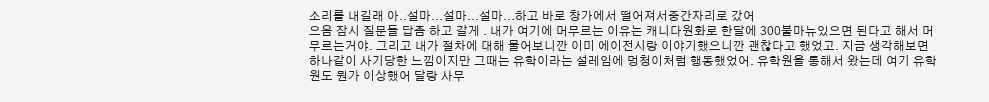소리를 내길래 아..설마...설마...설마...하고 바로 창가에서 떨어져서중간자리로 갔어
으음 잠시 질문들 답좀 하고 갈게 . 내가 여기에 머무르는 이유는 캐니다원화로 한달에 300불마뉴있으면 된다고 해서 머무르는거야. 그리고 내가 절차에 대해 물어보니깐 이미 에이전시랑 이야기했으니깐 괜찮다고 했었고. 지금 생각해보면 하나같이 사기당한 느낌이지만 그때는 유학이라는 설레임에 멍청이처럼 행동했었어. 유학원을 통해서 왔는데 여기 유학원도 뭔가 이상했어 달랑 사무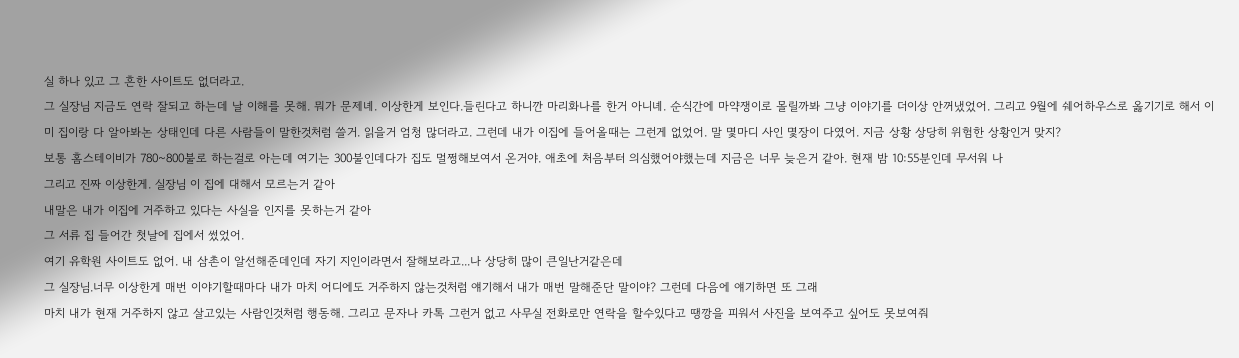실 하나 있고 그 흔한 사이트도 없더라고.
그 실장님 지금도 연락 잘되고 하는데 날 이해를 못해. 뭐가 문제녜. 이상한게 보인다.들린다고 하니깐 마리화나를 한거 아니녜. 순식간에 마약쟁이로 몰릴까봐 그냥 이야기를 더이상 안꺼냈었어. 그리고 9월에 쉐어하우스로 옳기기로 해서 이미 집이랑 다 알아봐논 상태인데 다른 사람들이 말한것처럼 쓸거. 읽을거 엄청 많더라고. 그런데 내가 이집에 들어올때는 그런게 없었어. 말 몇마디 사인 몇장이 다였어. 지금 상황 상당히 위험한 상황인거 맞지?
보통 홈스테이비가 780~800불로 하는걸로 아는데 여기는 300불인데다가 집도 멀쩡해보여서 온거야. 애초에 처음부터 의심했어야했는데 지금은 너무 늦은거 같아. 현재 밤 10:55분인데 무서워 나
그리고 진짜 이상한게. 실장님 이 집에 대해서 모르는거 같아
내말은 내가 이집에 거주하고 있다는 사실을 인지를 못하는거 같아
그 서류 집 들어간 첫날에 집에서 썼었어.
여기 유학원 사이트도 없어. 내 삼촌이 알선해준데인데 자기 지인이라면서 잘해보라고...나 상당히 많이 큰일난거같은데
그 실장님.너무 이상한게 매번 이야기할때마다 내가 마치 어디에도 거주하지 않는것처럼 얘기해서 내가 매번 말해준단 말이야? 그런데 다음에 얘기하면 또 그래
마치 내가 현재 거주하지 않고 살고있는 사람인것처럼 행동해. 그리고 문자나 카톡 그런거 없고 사무실 전화로만 연락을 할수있다고 땡깡을 피워서 사진을 보여주고 싶어도 못보여줘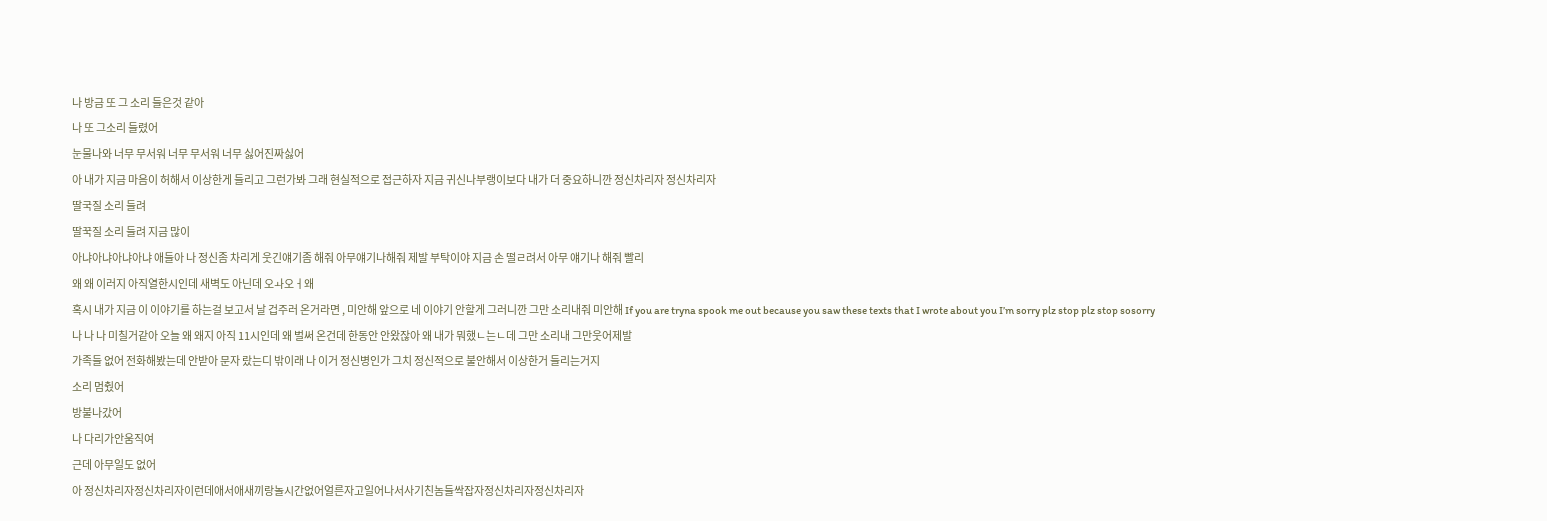나 방금 또 그 소리 들은것 같아
나 또 그소리 들렸어
눈물나와 너무 무서워 너무 무서워 너무 싫어진짜싫어
아 내가 지금 마음이 허해서 이상한게 들리고 그런가봐 그래 현실적으로 접근하자 지금 귀신나부랭이보다 내가 더 중요하니깐 정신차리자 정신차리자
딸국질 소리 들려
딸꾹질 소리 들려 지금 많이
아냐아냐아냐아냐 애들아 나 정신좀 차리게 웃긴얘기좀 해줘 아무얘기나해줘 제발 부탁이야 지금 손 떨ㄹ려서 아무 얘기나 해줘 빨리
왜 왜 이러지 아직열한시인데 새벽도 아닌데 오ㅘ오ㅓ왜
혹시 내가 지금 이 이야기를 하는걸 보고서 날 겁주러 온거라면 , 미안해 앞으로 네 이야기 안할게 그러니깐 그만 소리내줘 미안해 If you are tryna spook me out because you saw these texts that I wrote about you I’m sorry plz stop plz stop sosorry
나 나 나 미칠거같아 오늘 왜 왜지 아직 11시인데 왜 벌써 온건데 한동안 안왔잖아 왜 내가 뭐했ㄴ는ㄴ데 그만 소리내 그만웃어제발
가족들 없어 전화해봤는데 안받아 문자 랐는디 밖이래 나 이거 정신병인가 그치 정신적으로 불안해서 이상한거 들리는거지
소리 멈췄어
방불나갔어
나 다리가안움직여
근데 아무일도 없어
아 정신차리자정신차리자이런데애서애새끼랑놀시간없어얼른자고일어나서사기친놈들싹잡자정신차리자정신차리자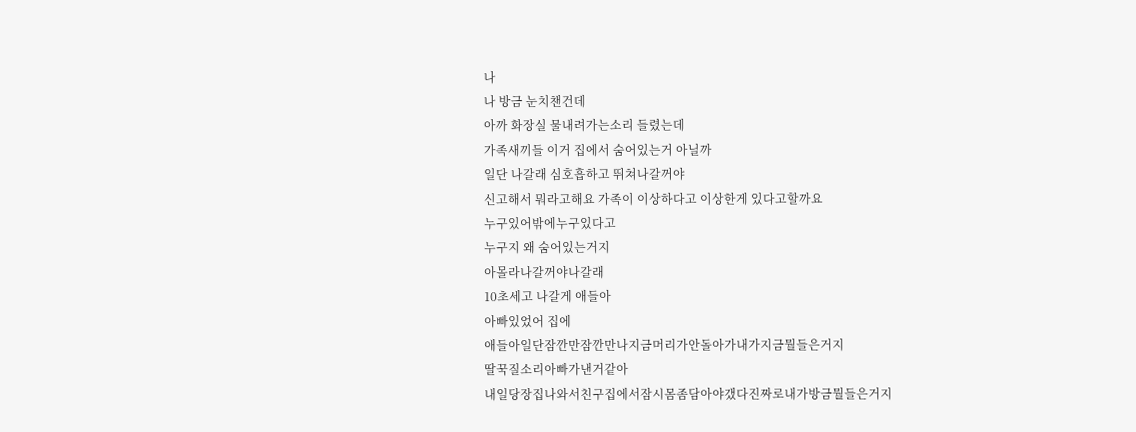나
나 방금 눈치챈건데
아까 화장실 물내려가는소리 들렸는데
가족새끼들 이거 집에서 숨어있는거 아닐까
일단 나갈래 심호흡하고 뛰쳐나갈꺼야
신고해서 뭐라고해요 가족이 이상하다고 이상한게 있다고할까요
누구있어밖에누구있다고
누구지 왜 숨어있는거지
아몰라나갈꺼야나갈래
10초세고 나갈게 애들아
아빠있었어 집에
애들아일단잠깐만잠깐만나지금머리가안돌아가내가지금뭘들은거지
딸꾹질소리아빠가낸거같아
내일당장집나와서친구집에서잠시몸좀담아야갰다진짜로내가방금뭘들은거지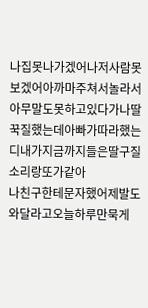나집못나가겠어나저사람못보겠어아까마주쳐서놀라서아무말도못하고있다가나딸꾹질했는데아빠가따라했는디내가지금까지들은딸구질소리랑또가같아
나친구한테문자했어제발도와달라고오늘하루만묵게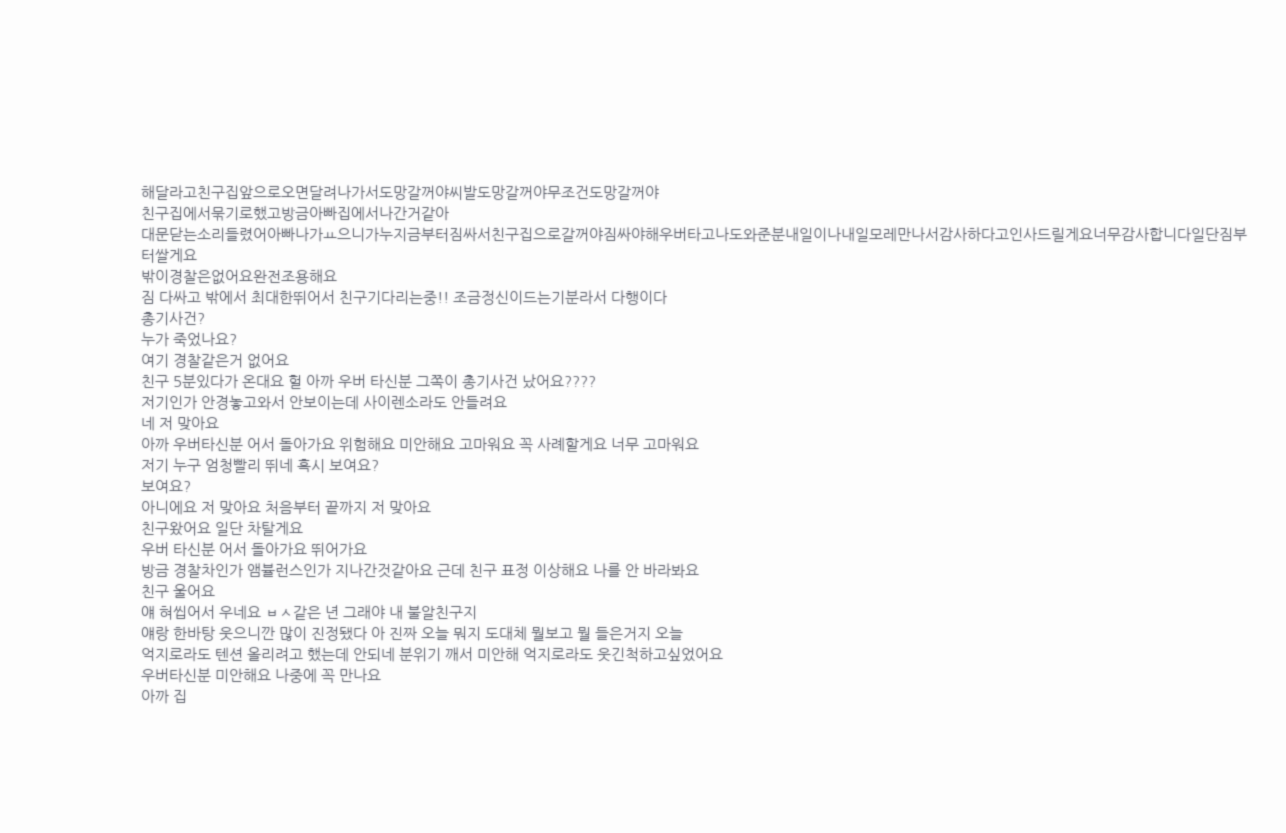해달라고친구집앞으로오면달려나가서도망갈꺼야씨발도망갈꺼야무조건도망갈꺼야
친구집에서묶기로했고방금아빠집에서나간거같아
대문닫는소리들렸어아빠나가ㅛ으니가누지금부터짐싸서친구집으로갈꺼야짐싸야해우버타고나도와준분내일이나내일모레만나서감사하다고인사드릴게요너무감사합니다일단짐부터쌀게요
밖이경찰은없어요완전조용해요
짐 다싸고 밖에서 최대한뛰어서 친구기다리는중!! 조금정신이드는기분라서 다행이다
총기사건?
누가 죽었나요?
여기 경찰같은거 없어요
친구 5분있다가 온대요 헐 아까 우버 타신분 그쪽이 총기사건 났어요????
저기인가 안경놓고와서 안보이는데 사이렌소라도 안들려요
네 저 맞아요
아까 우버타신분 어서 돌아가요 위험해요 미안해요 고마워요 꼭 사례할게요 너무 고마워요
저기 누구 엄청빨리 뛰네 혹시 보여요?
보여요?
아니에요 저 맞아요 처음부터 끝까지 저 맞아요
친구왔어요 일단 차탈게요
우버 타신분 어서 돌아가요 뛰어가요
방금 경찰차인가 앰뷸런스인가 지나간것같아요 근데 친구 표정 이상해요 나를 안 바라봐요
친구 울어요
얘 혀씹어서 우네요 ㅂㅅ같은 년 그래야 내 불알친구지
얘랑 한바탕 웃으니깐 많이 진정됐다 아 진짜 오늘 뭐지 도대체 뭘보고 뭘 들은거지 오늘
억지로라도 텐션 올리려고 했는데 안되네 분위기 깨서 미안해 억지로라도 웃긴척하고싶었어요
우버타신분 미안해요 나중에 꼭 만나요
아까 집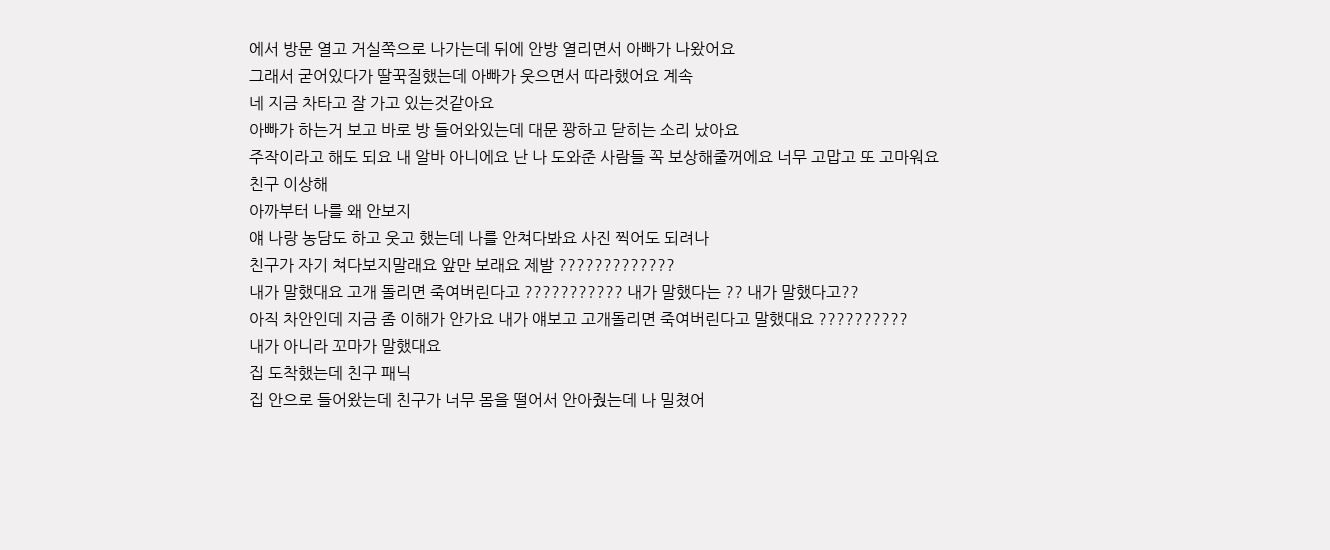에서 방문 열고 거실쪽으로 나가는데 뒤에 안방 열리면서 아빠가 나왔어요
그래서 굳어있다가 딸꾹질했는데 아빠가 웃으면서 따라했어요 계속
네 지금 차타고 잘 가고 있는것같아요
아빠가 하는거 보고 바로 방 들어와있는데 대문 꽝하고 닫히는 소리 났아요
주작이라고 해도 되요 내 알바 아니에요 난 나 도와준 사람들 꼭 보상해줄꺼에요 너무 고맙고 또 고마워요
친구 이상해
아까부터 나를 왜 안보지
얘 나랑 농담도 하고 웃고 했는데 나를 안쳐다봐요 사진 찍어도 되려나
친구가 자기 쳐다보지말래요 앞만 보래요 제발 ?????????????
내가 말했대요 고개 돌리면 죽여버린다고 ??????????? 내가 말했다는 ?? 내가 말했다고??
아직 차안인데 지금 좀 이해가 안가요 내가 얘보고 고개돌리면 죽여버린다고 말했대요 ??????????
내가 아니라 꼬마가 말했대요
집 도착했는데 친구 패닉
집 안으로 들어왔는데 친구가 너무 몸을 떨어서 안아줬는데 나 밀쳤어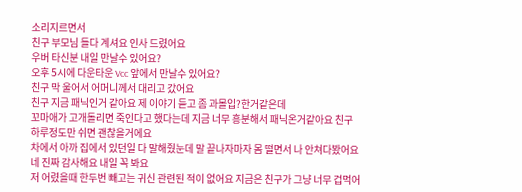소리지르면서
친구 부모님 들다 계셔요 인사 드렸어요
우버 타신분 내일 만날수 있어요?
오후 5시에 다운타운 Vcc 앞에서 만날수 있어요?
친구 막 울어서 어머니께서 대리고 갔어요
친구 지금 패닉인거 같아요 제 이야기 듣고 좀 과몰입?한거같은데
꼬마애가 고개돌리면 죽인다고 했다는데 지금 너무 흥분해서 패닉온거같아요 친구 하루정도만 쉬면 괜찮을거에요
차에서 아까 집에서 있던일 다 말해줬눈데 말 끝나자마자 몸 떨면서 나 안쳐다봤어요
네 진짜 감사해요 내일 꼭 봐요
저 어렸을때 한두번 빼고는 귀신 관련된 적이 없어요 지금은 친구가 그냥 너무 겁먹어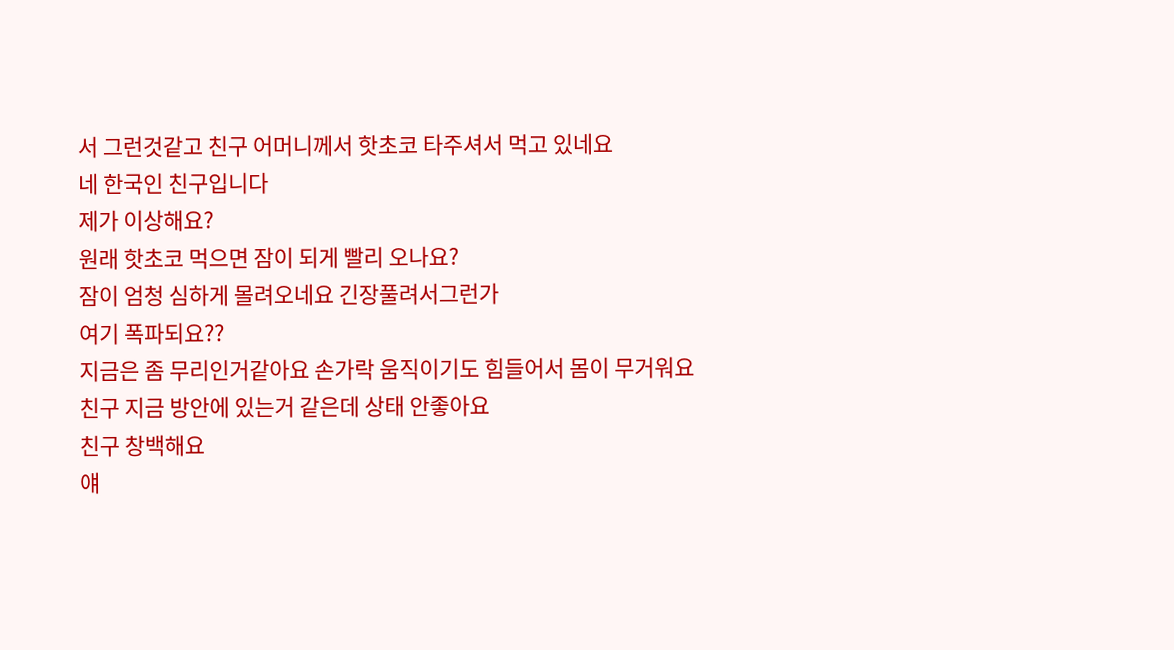서 그런것같고 친구 어머니께서 핫초코 타주셔서 먹고 있네요
네 한국인 친구입니다
제가 이상해요?
원래 핫초코 먹으면 잠이 되게 빨리 오나요?
잠이 엄청 심하게 몰려오네요 긴장풀려서그런가
여기 폭파되요??
지금은 좀 무리인거같아요 손가락 움직이기도 힘들어서 몸이 무거워요
친구 지금 방안에 있는거 같은데 상태 안좋아요
친구 창백해요
얘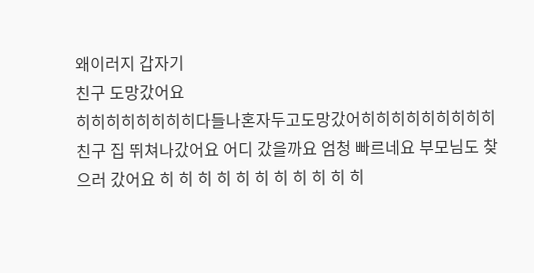왜이러지 갑자기
친구 도망갔어요
히히히히히히히히다들나혼자두고도망갔어히히히히히히히히히
친구 집 뛰쳐나갔어요 어디 갔을까요 엄청 빠르네요 부모님도 찾으러 갔어요 히 히 히 히 히 히 히 히 히 히 히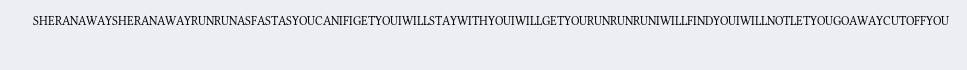SHERANAWAYSHERANAWAYRUNRUNASFASTASYOUCANIFIGETYOUIWILLSTAYWITHYOUIWILLGETYOURUNRUNRUNIWILLFINDYOUIWILLNOTLETYOUGOAWAYCUTOFFYOU